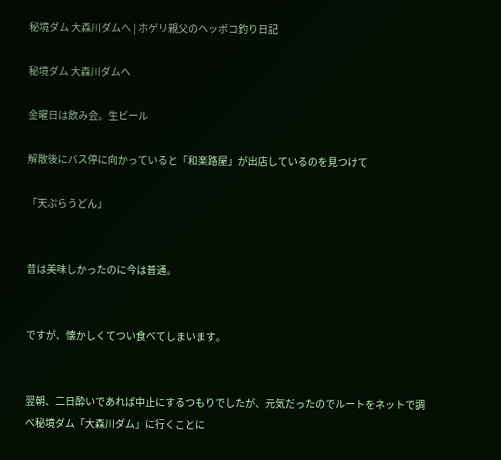秘境ダム 大森川ダムへ | ホゲリ親父のヘッポコ釣り日記

秘境ダム 大森川ダムへ

金曜日は飲み会。生ビール

解散後にバス停に向かっていると「和楽路屋」が出店しているのを見つけて

「天ぷらうどん」


昔は美味しかったのに今は普通。


ですが、懐かしくてつい食べてしまいます。


翌朝、二日酔いであれば中止にするつもりでしたが、元気だったのでルートをネットで調べ秘境ダム「大森川ダム」に行くことに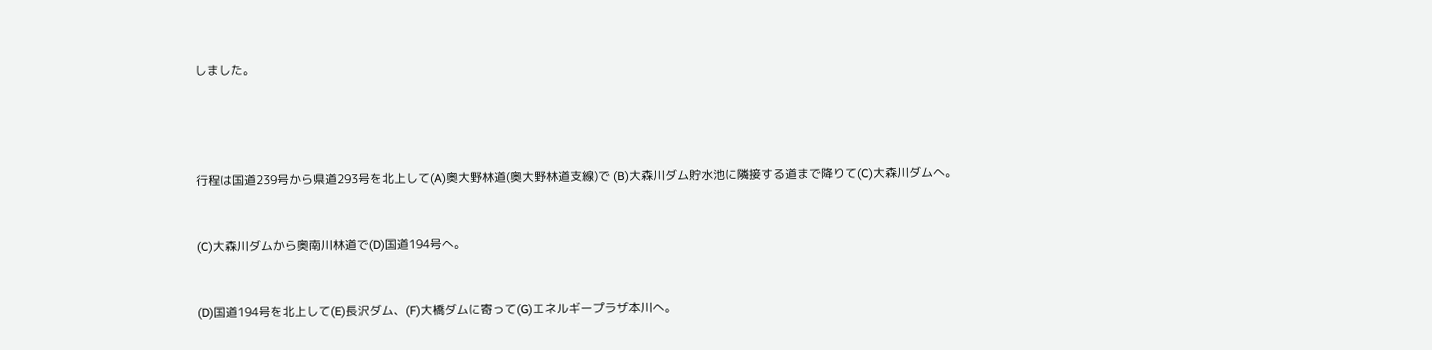しました。




行程は国道239号から県道293号を北上して(A)奥大野林道(奥大野林道支線)で (B)大森川ダム貯水池に隣接する道まで降りて(C)大森川ダムへ。


(C)大森川ダムから奥南川林道で(D)国道194号へ。


(D)国道194号を北上して(E)長沢ダム、(F)大橋ダムに寄って(G)エネルギープラザ本川へ。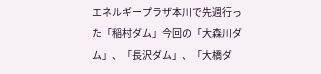エネルギープラザ本川で先週行った「稲村ダム」今回の「大森川ダム」、「長沢ダム」、「大橋ダ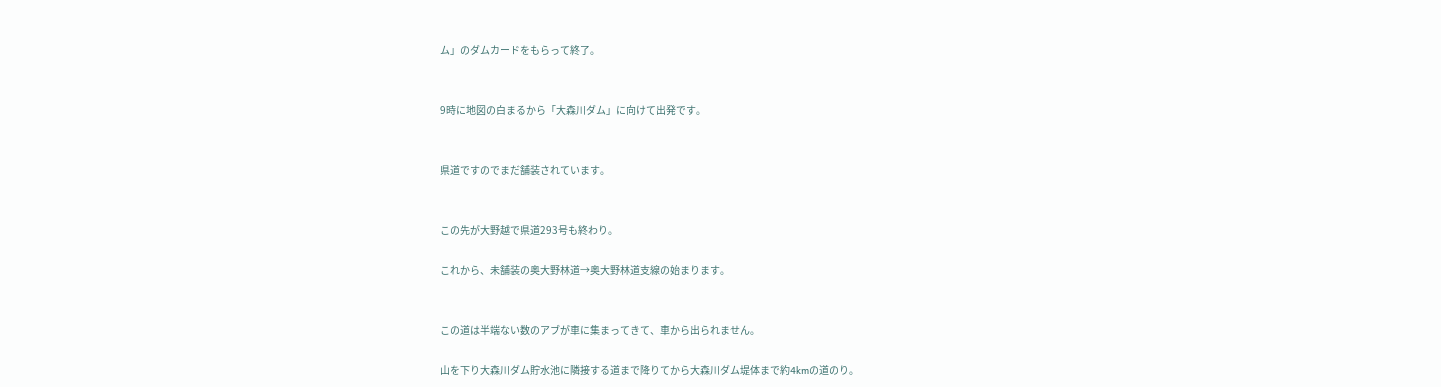ム」のダムカードをもらって終了。


9時に地図の白まるから「大森川ダム」に向けて出発です。


県道ですのでまだ舗装されています。


この先が大野越で県道293号も終わり。

これから、未舗装の奥大野林道→奥大野林道支線の始まります。


この道は半端ない数のアブが車に集まってきて、車から出られません。

山を下り大森川ダム貯水池に隣接する道まで降りてから大森川ダム堤体まで約4kmの道のり。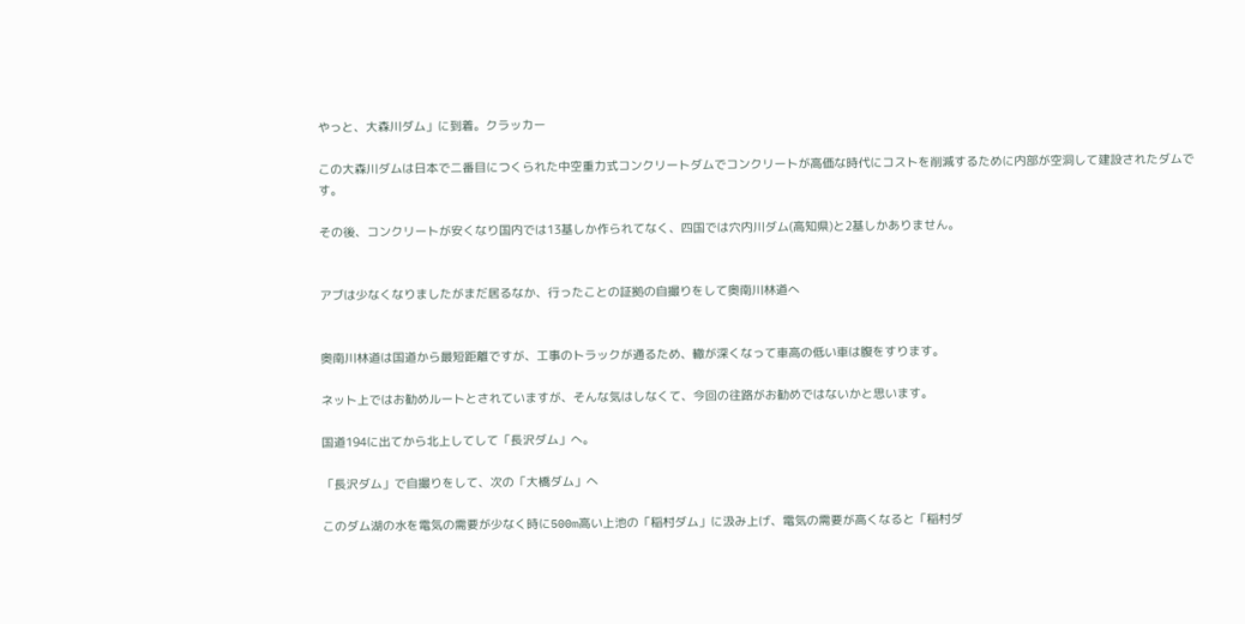やっと、大森川ダム」に到着。クラッカー

この大森川ダムは日本で二番目につくられた中空重力式コンクリートダムでコンクリートが高価な時代にコストを削減するために内部が空洞して建設されたダムです。

その後、コンクリートが安くなり国内では13基しか作られてなく、四国では穴内川ダム(高知県)と2基しかありません。


アブは少なくなりましたがまだ居るなか、行ったことの証拠の自撮りをして奥南川林道へ


奥南川林道は国道から最短距離ですが、工事のトラックが通るため、轍が深くなって車高の低い車は腹をすります。

ネット上ではお勧めルートとされていますが、そんな気はしなくて、今回の往路がお勧めではないかと思います。

国道194に出てから北上してして「長沢ダム」へ。

「長沢ダム」で自撮りをして、次の「大橋ダム」へ

このダム湖の水を電気の需要が少なく時に500m高い上池の「稲村ダム」に汲み上げ、電気の需要が高くなると「稲村ダ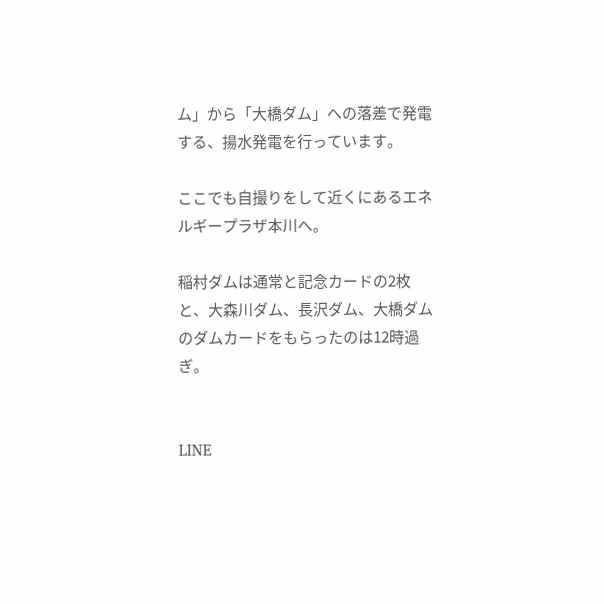ム」から「大橋ダム」への落差で発電する、揚水発電を行っています。

ここでも自撮りをして近くにあるエネルギープラザ本川へ。

稲村ダムは通常と記念カードの2枚と、大森川ダム、長沢ダム、大橋ダムのダムカードをもらったのは12時過ぎ。


LINE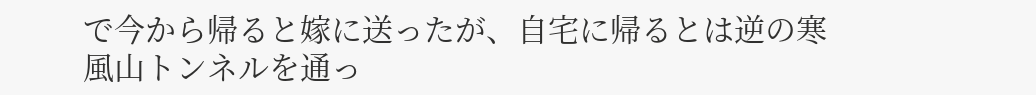で今から帰ると嫁に送ったが、自宅に帰るとは逆の寒風山トンネルを通っ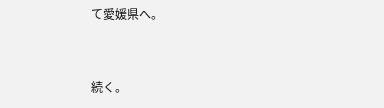て愛媛県へ。


続く。